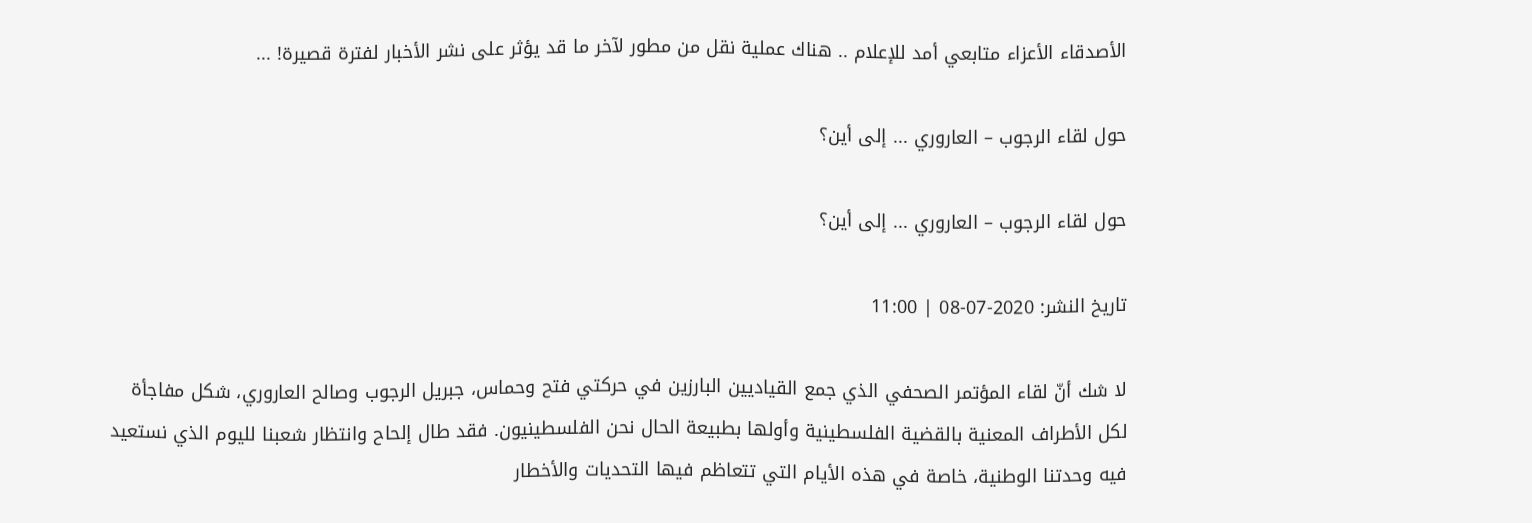الأصدقاء الأعزاء متابعي أمد للإعلام .. هناك عملية نقل من مطور لآخر ما قد يؤثر على نشر الأخبار لفترة قصيرة! ...

حول لقاء الرجوب – العاروري ... إلى أين؟

حول لقاء الرجوب – العاروري ... إلى أين؟

تاريخ النشر: 2020-07-08 | 11:00

لا شك أنّ لقاء المؤتمر الصحفي الذي جمع القياديين البارزين في حركتي فتح وحماس، جبريل الرجوب وصالح العاروري، شكل مفاجأة لكل الأطراف المعنية بالقضية الفلسطينية وأولها بطبيعة الحال نحن الفلسطينيون. فقد طال إلحاح وانتظار شعبنا لليوم الذي نستعيد فيه وحدتنا الوطنية، خاصة في هذه الأيام التي تتعاظم فيها التحديات والأخطار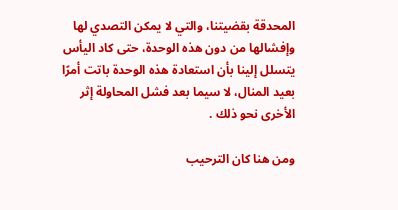المحدقة بقضيتنا، والتي لا يمكن التصدي لها وإفشالها من دون هذه الوحدة، حتى كاد اليأس يتسلل إلينا بأن استعادة هذه الوحدة باتت أمرًا بعيد المنال، لا سيما بعد فشل المحاولة إثر الأخرى نحو ذلك .

ومن هنا كان الترحيب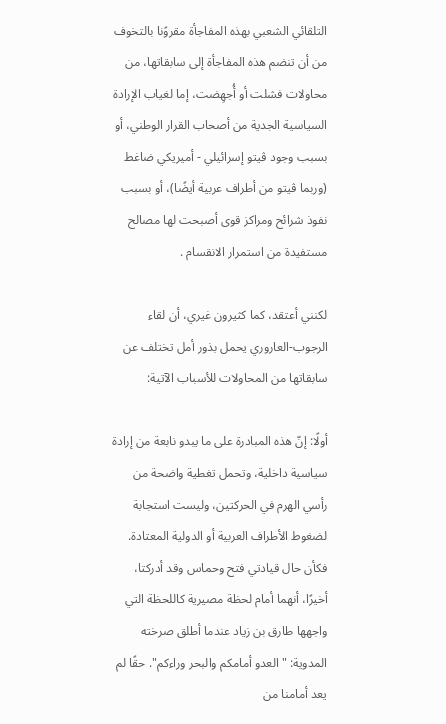التلقائي الشعبي بهذه المفاجأة مقروًنا بالتخوف من أن تنضم هذه المفاجأة إلى سابقاتها، من محاولات فشلت أو أُجهِضت، إما لغياب الإرادة السياسية الجدية من أصحاب القرار الوطني، أو بسبب وجود ڤيتو إسرائيلي - أميريكي ضاغط (وربما ڤيتو من أطراف عربية أيضًا)، أو بسبب نفوذ شرائح ومراكز قوى أصبحت لها مصالح مستفيدة من استمرار الانقسام .

لكنني أعتقد، كما كثيرون غيري، أن لقاء الرجوب-العاروري يحمل بذور أمل تختلف عن سابقاتها من المحاولات للأسباب الآتية:

أولًا: إنّ هذه المبادرة على ما يبدو نابعة من إرادة سياسية داخلية، وتحمل تغطية واضحة من رأسي الهرم في الحركتين، وليست استجابة لضغوط الأطراف العربية أو الدولية المعتادة. فكأن حال قيادتي فتح وحماس وقد أدركتا، أخيرًا، أنهما أمام لحظة مصيرية كاللحظة التي واجهها طارق بن زياد عندما أطلق صرخته المدوية: "العدو أمامكم والبحر وراءكم". حقًا لم يعد أمامنا من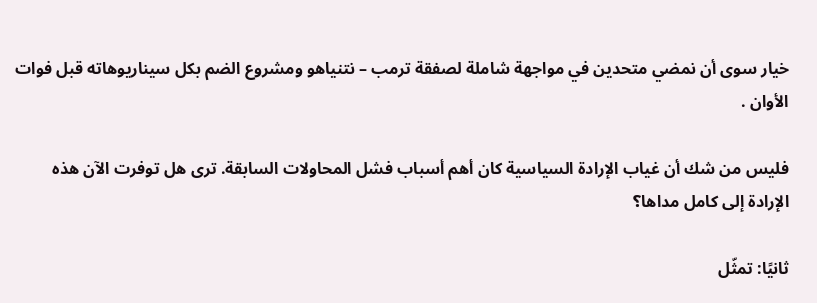خيار سوى أن نمضي متحدين في مواجهة شاملة لصفقة ترمب – نتنياهو ومشروع الضم بكل سيناريوهاته قبل فوات الأوان .

فليس من شك أن غياب الإرادة السياسية كان أهم أسباب فشل المحاولات السابقة. ترى هل توفرت الآن هذه الإرادة إلى كامل مداها؟

ثانيًا: تمثّل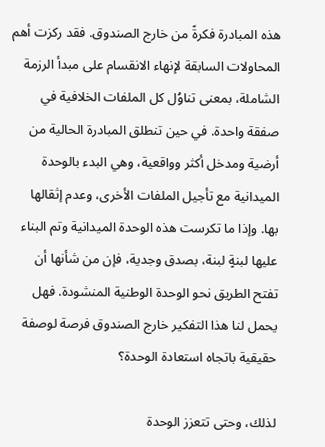هذه المبادرة فكرةً من خارج الصندوق. فقد ركزت أهم المحاولات السابقة لإنهاء الانقسام على مبدأ الرزمة الشاملة، بمعنى تناوُل كل الملفات الخلافية في صفقة واحدة. في حين تنطلق المبادرة الحالية من أرضية ومدخل أكثر وواقعية، وهي البدء بالوحدة الميدانية مع تأجيل الملفات الأخرى، وعدم إثقالها بها. وإذا ما تكرست هذه الوحدة الميدانية وتم البناء عليها لبنةٍ لبنة، بصدق وجدية، فإن من شأنها أن تفتح الطريق نحو الوحدة الوطنية المنشودة. فهل يحمل لنا هذا التفكير خارج الصندوق فرصة لوصفة حقيقية باتجاه استعادة الوحدة؟

لذلك، وحتى تتعزز الوحدة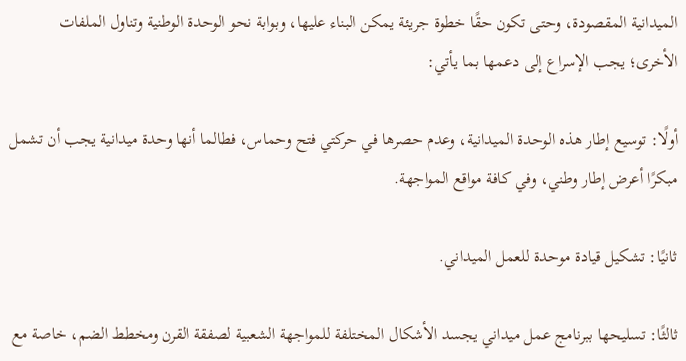الميدانية المقصودة، وحتى تكون حقًا خطوة جريئة يمكن البناء عليها، وبوابة نحو الوحدة الوطنية وتناول الملفات الأخرى؛ يجب الإسراع إلى دعمها بما يأتي:

أولًا: توسيع إطار هذه الوحدة الميدانية، وعدم حصرها في حركتي فتح وحماس، فطالما أنها وحدة ميدانية يجب أن تشمل مبكرًا أعرض إطار وطني، وفي كافة مواقع المواجهة.

ثانيًا: تشكيل قيادة موحدة للعمل الميداني.

ثالثًا: تسليحها ببرنامج عمل ميداني يجسد الأشكال المختلفة للمواجهة الشعبية لصفقة القرن ومخطط الضم، خاصة مع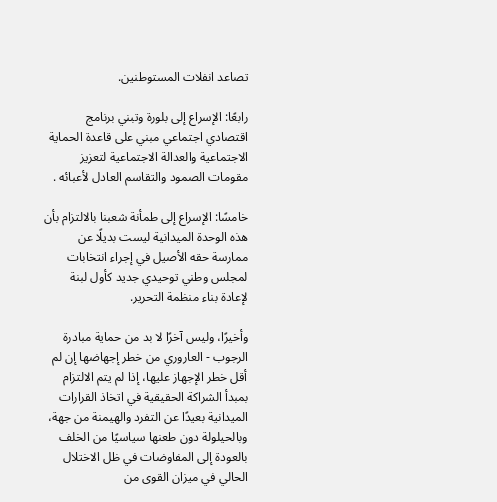تصاعد انفلات المستوطنين.

رابعًا: الإسراع إلى بلورة وتبني برنامج اقتصادي اجتماعي مبني على قاعدة الحماية الاجتماعية والعدالة الاجتماعية لتعزيز مقومات الصمود والتقاسم العادل لأعبائه .

خامسًا: الإسراع إلى طمأنة شعبنا بالالتزام بأن هذه الوحدة الميدانية ليست بديلًا عن ممارسة حقه الأصيل في إجراء انتخابات لمجلس وطني توحيدي جديد كأول لبنة لإعادة بناء منظمة التحرير.

وأخيرًا، وليس آخرًا لا بد من حماية مبادرة الرجوب - العاروري من خطر إجهاضها إن لم أقل خطر الإجهاز عليها، إذا لم يتم الالتزام بمبدأ الشراكة الحقيقية في اتخاذ القرارات الميدانية بعيدًا عن التفرد والهيمنة من جهة، وبالحيلولة دون طعنها سياسيًا من الخلف بالعودة إلى المفاوضات في ظل الاختلال الحالي في ميزان القوى من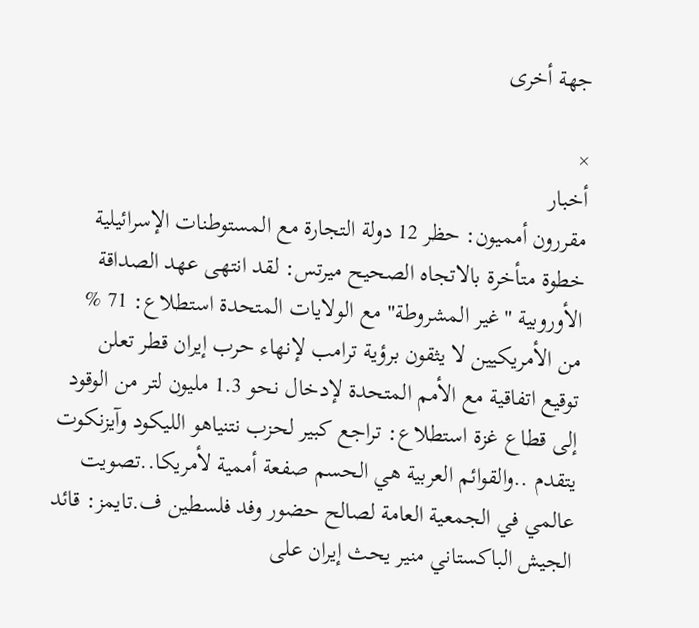جهة أخرى

×
أخبار
مقررون أمميون: حظر 12 دولة التجارة مع المستوطنات الإسرائيلية خطوة متأخرة بالاتجاه الصحيح ميرتس: لقد انتهى عهد الصداقة الأوروبية "غير المشروطة" مع الولايات المتحدة استطلاع: 71 % من الأمريكيين لا يثقون برؤية ترامب لإنهاء حرب إيران قطر تعلن توقيع اتفاقية مع الأمم المتحدة لإدخال نحو 1.3 مليون لتر من الوقود إلى قطاع غزة استطلاع: تراجع كبير لحزب نتنياهو الليكود وآيزنكوت يتقدم ..والقوائم العربية هي الحسم صفعة أممية لأمريكا..تصويت عالمي في الجمعية العامة لصالح حضور وفد فلسطين ف.تايمز: قائد الجيش الباكستاني منير يحث إيران على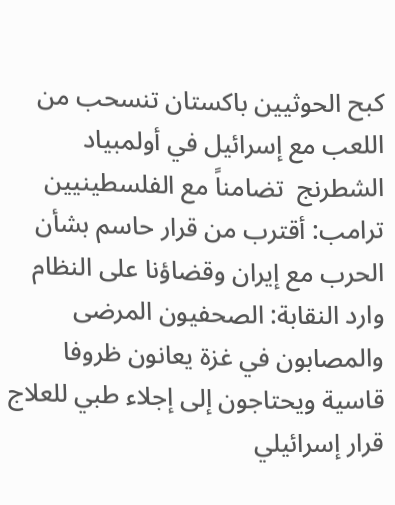كبح الحوثيين باكستان تنسحب من اللعب مع إسرائيل في أولمبياد الشطرنج  تضامناً مع الفلسطينيين ترامب: أقترب من قرار حاسم بشأن الحرب مع إيران وقضاؤنا على النظام وارد النقابة: الصحفيون المرضى والمصابون في غزة يعانون ظروفا قاسية ويحتاجون إلى إجلاء طبي للعلاج قرار إسرائيلي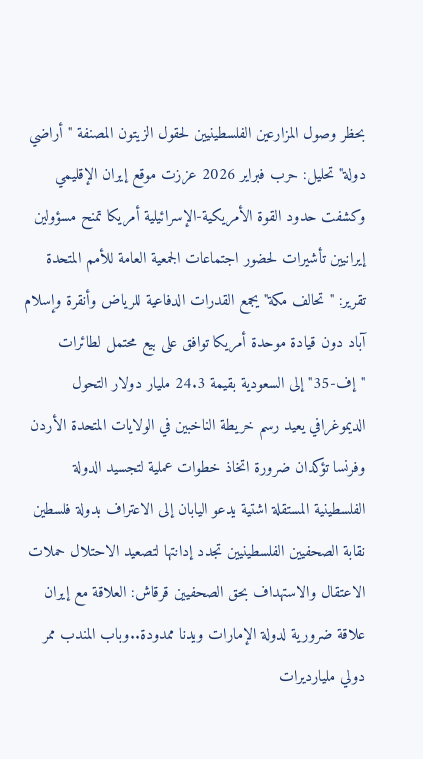بحظر وصول المزارعين الفلسطينيين لحقول الزيتون المصنفة "أراضي دولة" تحليل: حرب فبراير 2026 عززت موقع إيران الإقليمي وكشفت حدود القوة الأمريكية-الإسرائيلية أمريكا تمنح مسؤولين إيرانيين تأشيرات لحضور اجتماعات الجمعية العامة للأمم المتحدة تقرير: "تحالف مكة" يجمع القدرات الدفاعية للرياض وأنقرة وإسلام آباد دون قيادة موحدة أمريكا توافق على بيع محتمل لطائرات "إف-35" إلى السعودية بقيمة 24.3 مليار دولار التحول الديموغرافي يعيد رسم خريطة الناخبين في الولايات المتحدة الأردن وفرنسا تؤكدان ضرورة اتخاذ خطوات عملية لتجسيد الدولة الفلسطينية المستقلة اشتية يدعو اليابان إلى الاعتراف بدولة فلسطين نقابة الصحفيين الفلسطينيين تجدد إدانتها لتصعيد الاحتلال حملات الاعتقال والاستهداف بحق الصحفيين قرقاش: العلاقة مع إيران علاقة ضرورية لدولة الإمارات ويدنا ممدودة..وباب المندب ممر دولي مليارديرات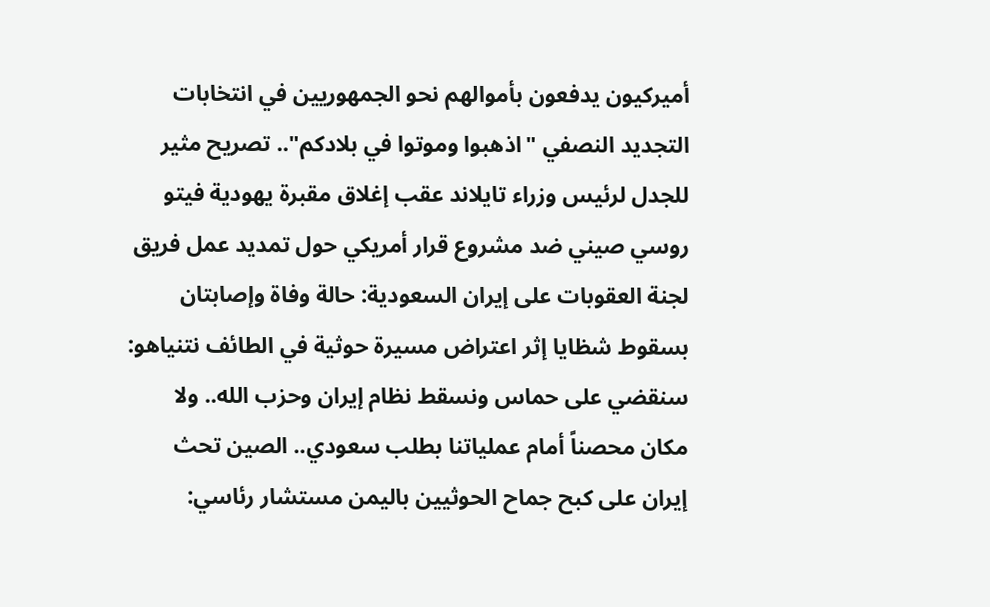أميركيون يدفعون بأموالهم نحو الجمهوريين في انتخابات التجديد النصفي "اذهبوا وموتوا في بلادكم".. تصريح مثير للجدل لرئيس وزراء تايلاند عقب إغلاق مقبرة يهودية فيتو روسي صيني ضد مشروع قرار أمريكي حول تمديد عمل فريق لجنة العقوبات على إيران السعودية: حالة وفاة وإصابتان بسقوط شظايا إثر اعتراض مسيرة حوثية في الطائف نتنياهو: سنقضي على حماس ونسقط نظام إيران وحزب الله.. ولا مكان محصناً أمام عملياتنا بطلب سعودي.. الصين تحث إيران على كبح جماح الحوثيين باليمن مستشار رئاسي: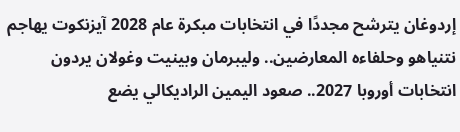إردوغان يترشح مجددًا في انتخابات مبكرة عام 2028 آيزنكوت يهاجم نتنياهو وحلفاءه المعارضين.. وليبرمان وبينيت وغولان يردون انتخابات أوروبا 2027.. صعود اليمين الراديكالي يضع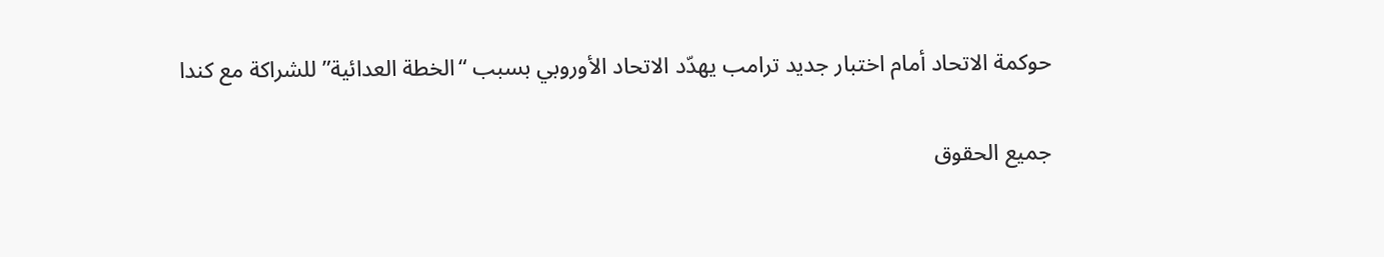حوكمة الاتحاد أمام اختبار جديد ترامب يهدّد الاتحاد الأوروبي بسبب “الخطة العدائية” للشراكة مع كندا

جميع الحقوق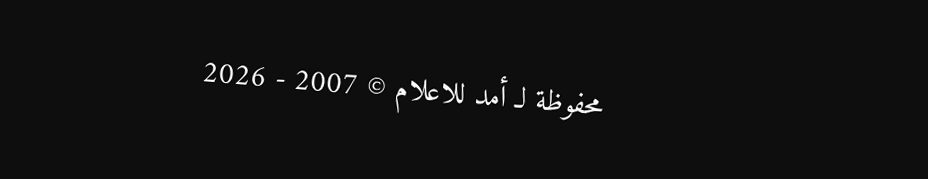محفوظة لـ أمد للاعلام © 2007 - 2026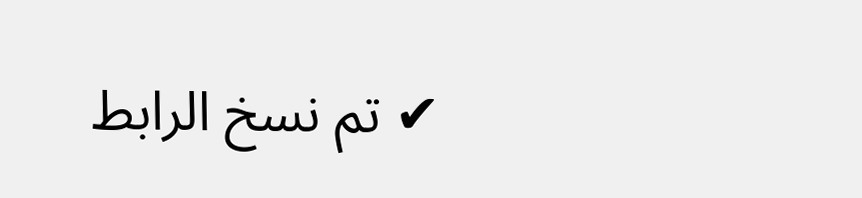✔ تم نسخ الرابط